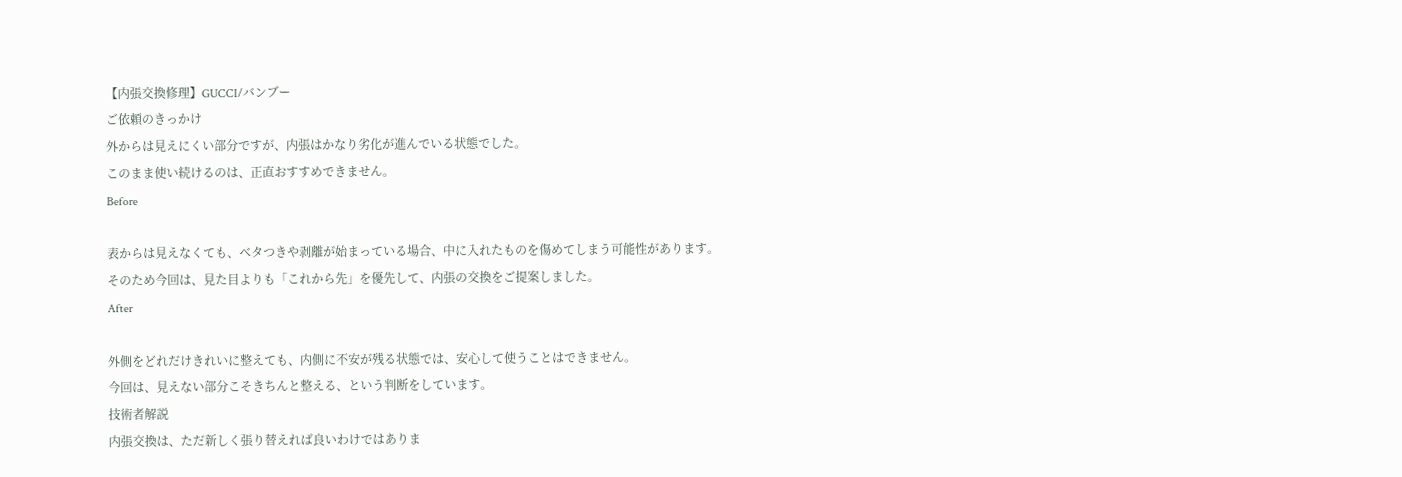【内張交換修理】GUCCI/バンブー
ご依頼のきっかけ
外からは見えにくい部分ですが、内張はかなり劣化が進んでいる状態でした。
このまま使い続けるのは、正直おすすめできません。
Before

表からは見えなくても、ベタつきや剥離が始まっている場合、中に入れたものを傷めてしまう可能性があります。
そのため今回は、見た目よりも「これから先」を優先して、内張の交換をご提案しました。
After

外側をどれだけきれいに整えても、内側に不安が残る状態では、安心して使うことはできません。
今回は、見えない部分こそきちんと整える、という判断をしています。
技術者解説
内張交換は、ただ新しく張り替えれば良いわけではありま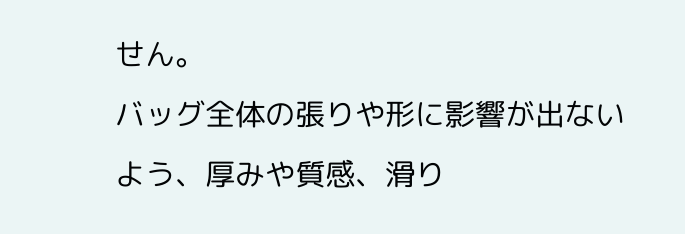せん。
バッグ全体の張りや形に影響が出ないよう、厚みや質感、滑り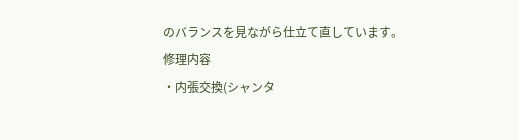のバランスを見ながら仕立て直しています。
修理内容
・内張交換(シャンタ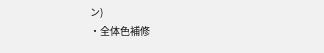ン)
・全体色補修